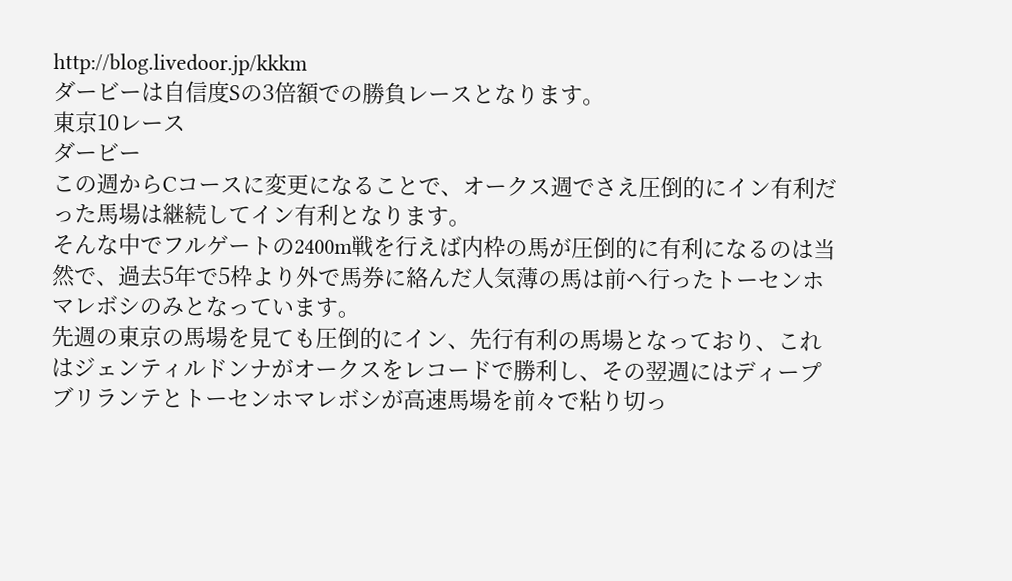http://blog.livedoor.jp/kkkm
ダービーは自信度Sの3倍額での勝負レースとなります。
東京10レース
ダービー
この週からCコースに変更になることで、オークス週でさえ圧倒的にイン有利だった馬場は継続してイン有利となります。
そんな中でフルゲートの2400m戦を行えば内枠の馬が圧倒的に有利になるのは当然で、過去5年で5枠より外で馬券に絡んだ人気薄の馬は前へ行ったトーセンホマレボシのみとなっています。
先週の東京の馬場を見ても圧倒的にイン、先行有利の馬場となっており、これはジェンティルドンナがオークスをレコードで勝利し、その翌週にはディープブリランテとトーセンホマレボシが高速馬場を前々で粘り切っ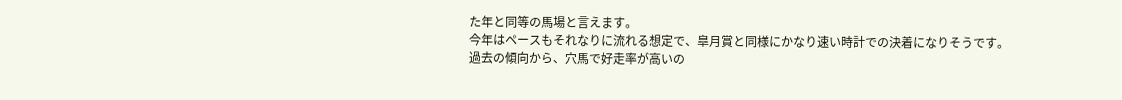た年と同等の馬場と言えます。
今年はペースもそれなりに流れる想定で、皐月賞と同様にかなり速い時計での決着になりそうです。
過去の傾向から、穴馬で好走率が高いの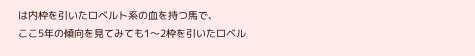は内枠を引いたロベルト系の血を持つ馬で、
ここ5年の傾向を見てみても1〜2枠を引いたロベル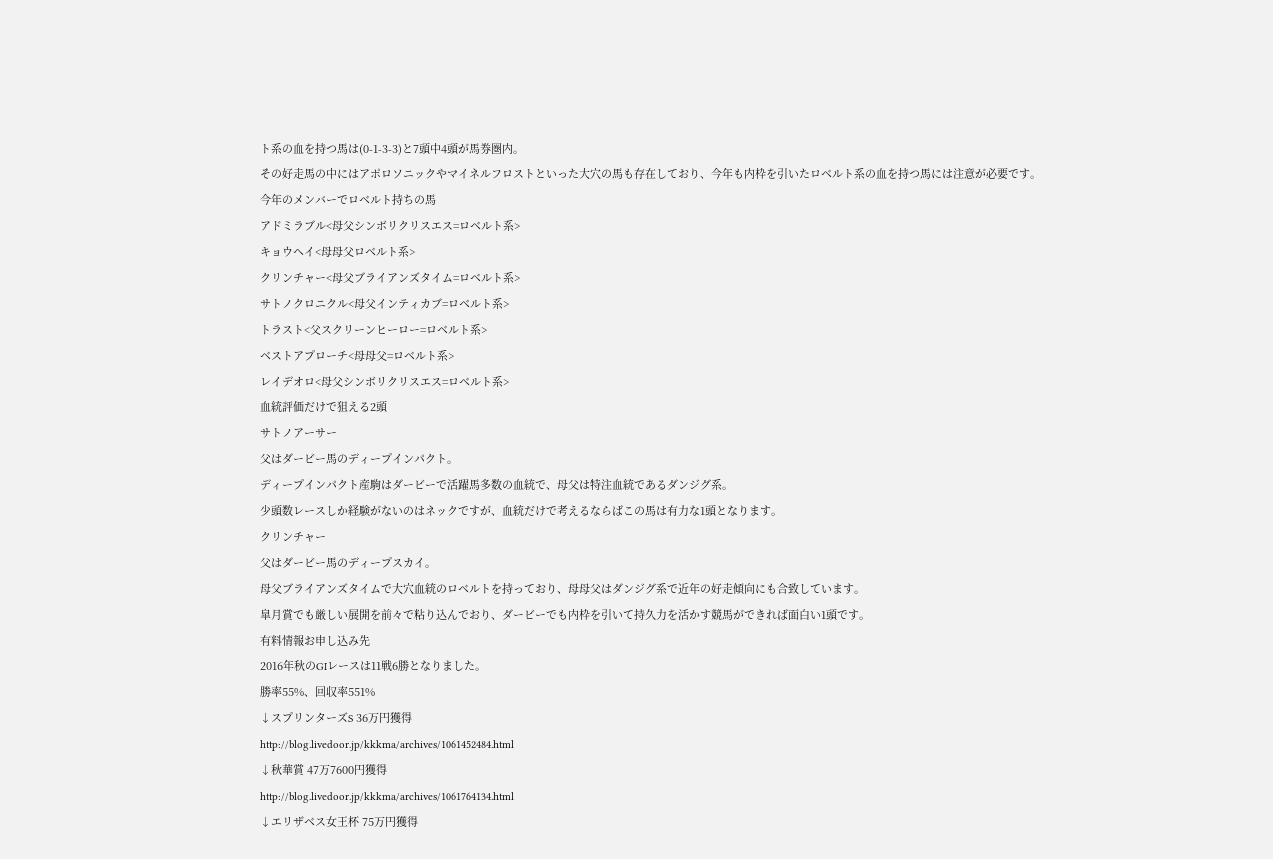ト系の血を持つ馬は(0-1-3-3)と7頭中4頭が馬券圏内。
その好走馬の中にはアポロソニックやマイネルフロストといった大穴の馬も存在しており、今年も内枠を引いたロベルト系の血を持つ馬には注意が必要です。
今年のメンバーでロベルト持ちの馬
アドミラブル<母父シンボリクリスエス=ロベルト系>
キョウヘイ<母母父ロベルト系>
クリンチャー<母父ブライアンズタイム=ロベルト系>
サトノクロニクル<母父インティカブ=ロベルト系>
トラスト<父スクリーンヒーロー=ロベルト系>
ベストアプローチ<母母父=ロベルト系>
レイデオロ<母父シンボリクリスエス=ロベルト系>
血統評価だけで狙える2頭
サトノアーサー
父はダービー馬のディープインパクト。
ディープインパクト産駒はダービーで活躍馬多数の血統で、母父は特注血統であるダンジグ系。
少頭数レースしか経験がないのはネックですが、血統だけで考えるならばこの馬は有力な1頭となります。
クリンチャー
父はダービー馬のディープスカイ。
母父ブライアンズタイムで大穴血統のロベルトを持っており、母母父はダンジグ系で近年の好走傾向にも合致しています。
皐月賞でも厳しい展開を前々で粘り込んでおり、ダービーでも内枠を引いて持久力を活かす競馬ができれば面白い1頭です。
有料情報お申し込み先
2016年秋のGⅠレースは11戦6勝となりました。
勝率55%、回収率551%
↓スプリンターズS 36万円獲得
http://blog.livedoor.jp/kkkma/archives/1061452484.html
↓秋華賞 47万7600円獲得
http://blog.livedoor.jp/kkkma/archives/1061764134.html
↓エリザベス女王杯 75万円獲得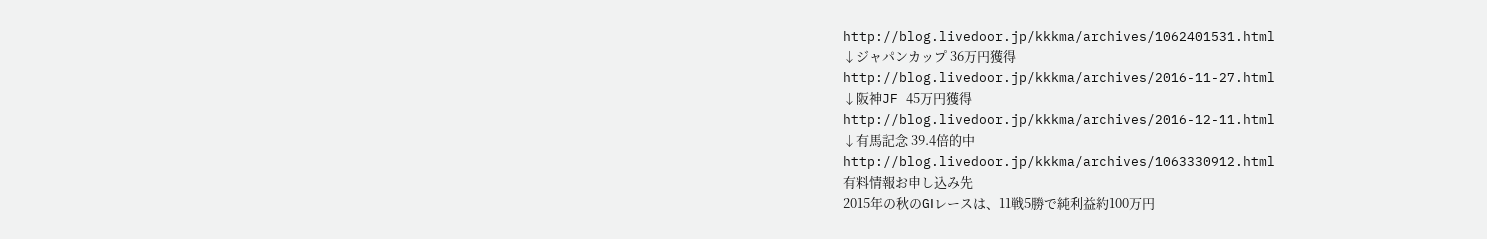http://blog.livedoor.jp/kkkma/archives/1062401531.html
↓ジャパンカップ 36万円獲得
http://blog.livedoor.jp/kkkma/archives/2016-11-27.html
↓阪神JF 45万円獲得
http://blog.livedoor.jp/kkkma/archives/2016-12-11.html
↓有馬記念 39.4倍的中
http://blog.livedoor.jp/kkkma/archives/1063330912.html
有料情報お申し込み先
2015年の秋のGⅠレースは、11戦5勝で純利益約100万円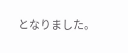となりました。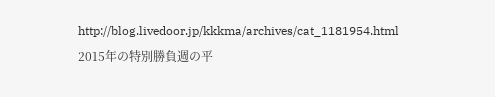http://blog.livedoor.jp/kkkma/archives/cat_1181954.html
2015年の特別勝負週の平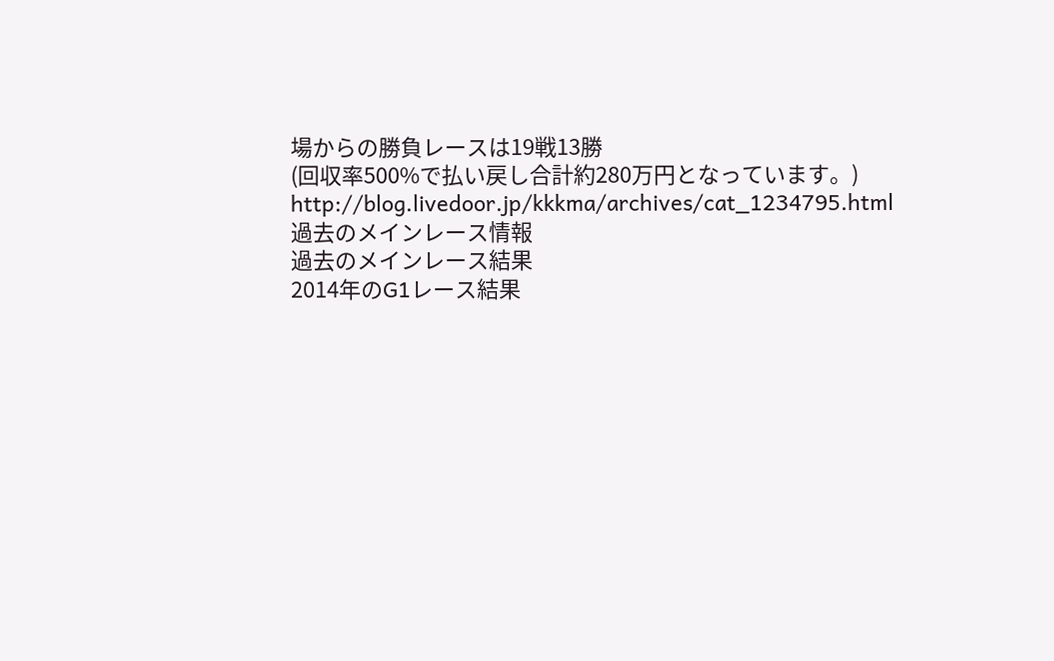場からの勝負レースは19戦13勝
(回収率500%で払い戻し合計約280万円となっています。)
http://blog.livedoor.jp/kkkma/archives/cat_1234795.html
過去のメインレース情報
過去のメインレース結果
2014年のG1レース結果